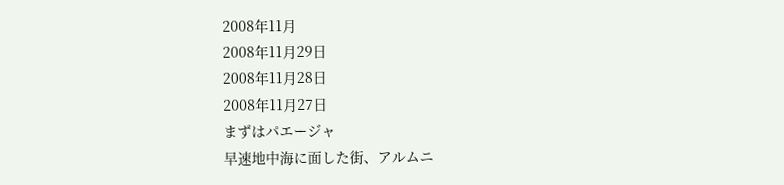2008年11月
2008年11月29日
2008年11月28日
2008年11月27日
まずはパエージャ
早速地中海に面した街、アルムニ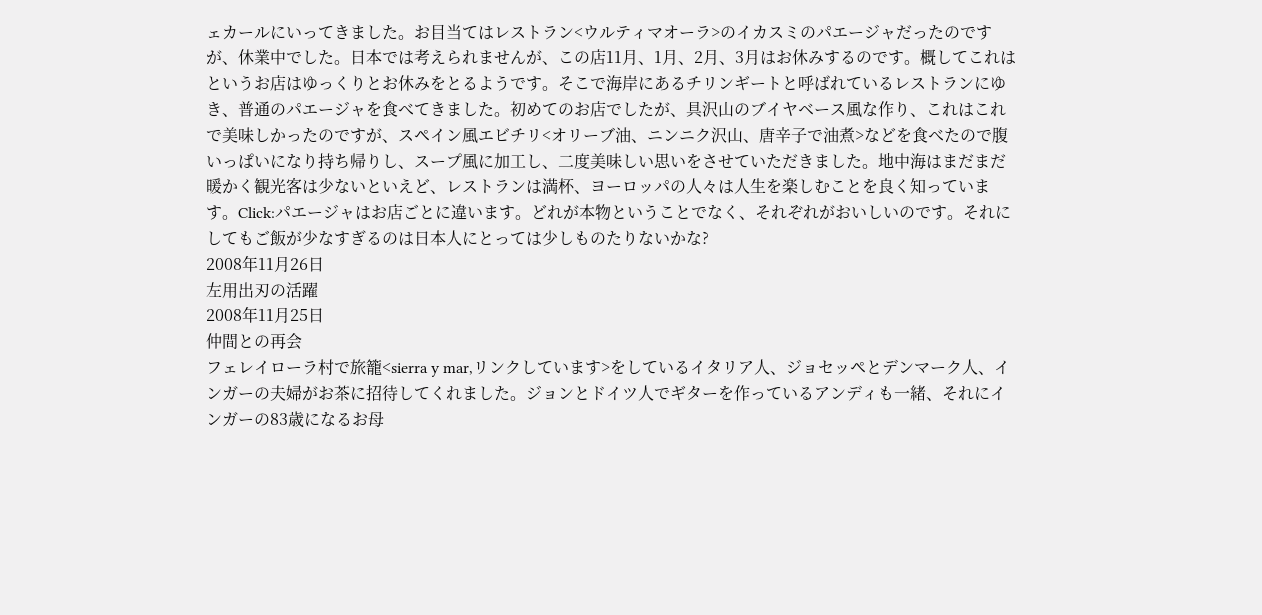ェカールにいってきました。お目当てはレストラン<ウルティマオーラ>のイカスミのパエージャだったのですが、休業中でした。日本では考えられませんが、この店11月、1月、2月、3月はお休みするのです。概してこれはというお店はゆっくりとお休みをとるようです。そこで海岸にあるチリンギートと呼ばれているレストランにゆき、普通のパエージャを食べてきました。初めてのお店でしたが、具沢山のブイヤベース風な作り、これはこれで美味しかったのですが、スペイン風エビチリ<オリーブ油、ニンニク沢山、唐辛子で油煮>などを食べたので腹いっぱいになり持ち帰りし、スープ風に加工し、二度美味しい思いをさせていただきました。地中海はまだまだ暖かく観光客は少ないといえど、レストランは満杯、ヨーロッパの人々は人生を楽しむことを良く知っています。Click:パエージャはお店ごとに違います。どれが本物ということでなく、それぞれがおいしいのです。それにしてもご飯が少なすぎるのは日本人にとっては少しものたりないかな?
2008年11月26日
左用出刃の活躍
2008年11月25日
仲間との再会
フェレイローラ村で旅籠<sierra y mar,リンクしています>をしているイタリア人、ジョセッペとデンマーク人、インガーの夫婦がお茶に招待してくれました。ジョンとドイツ人でギターを作っているアンディも一緒、それにインガーの83歳になるお母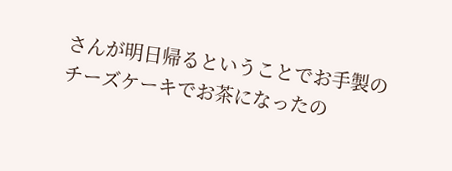さんが明日帰るということでお手製のチーズケーキでお茶になったの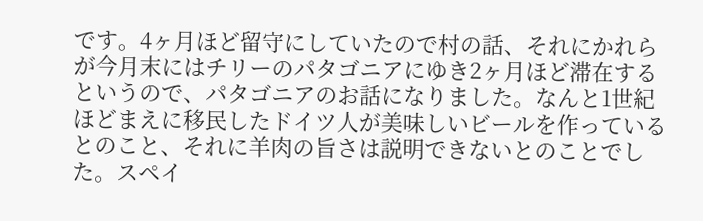です。4ヶ月ほど留守にしていたので村の話、それにかれらが今月末にはチリーのパタゴニアにゆき2ヶ月ほど滞在するというので、パタゴニアのお話になりました。なんと1世紀ほどまえに移民したドイツ人が美味しいビールを作っているとのこと、それに羊肉の旨さは説明できないとのことでした。スペイ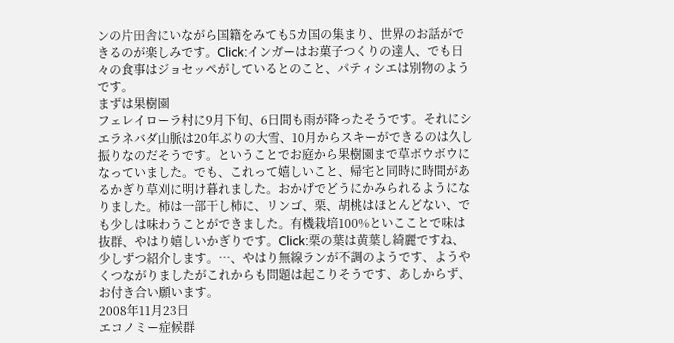ンの片田舎にいながら国籍をみても5カ国の集まり、世界のお話ができるのが楽しみです。Click:インガーはお菓子つくりの達人、でも日々の食事はジョセッペがしているとのこと、パティシエは別物のようです。
まずは果樹園
フェレイローラ村に9月下旬、6日間も雨が降ったそうです。それにシエラネバダ山脈は20年ぶりの大雪、10月からスキーができるのは久し振りなのだそうです。ということでお庭から果樹園まで草ボウボウになっていました。でも、これって嬉しいこと、帰宅と同時に時間があるかぎり草刈に明け暮れました。おかげでどうにかみられるようになりました。柿は一部干し柿に、リンゴ、栗、胡桃はほとんどない、でも少しは味わうことができました。有機栽培100%といこことで味は抜群、やはり嬉しいかぎりです。Click:栗の葉は黄葉し綺麗ですね、少しずつ紹介します。…、やはり無線ランが不調のようです、ようやくつながりましたがこれからも問題は起こりそうです、あしからず、お付き合い願います。
2008年11月23日
エコノミー症候群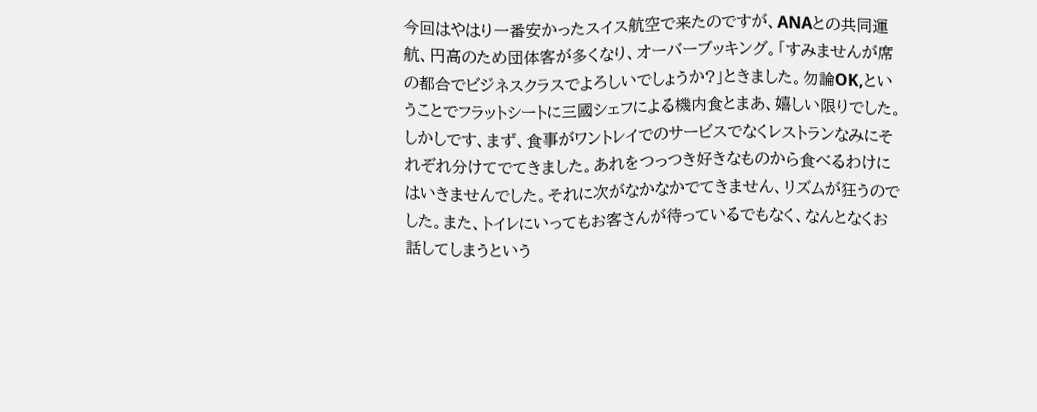今回はやはり一番安かったスイス航空で来たのですが、ANAとの共同運航、円高のため団体客が多くなり、オーバーブッキング。「すみませんが席の都合でビジネスクラスでよろしいでしょうか?」ときました。勿論OK,ということでフラットシートに三國シェフによる機内食とまあ、嬉しい限りでした。しかしです、まず、食事がワントレイでのサービスでなくレストランなみにそれぞれ分けてでてきました。あれをつっつき好きなものから食べるわけにはいきませんでした。それに次がなかなかでてきません、リズムが狂うのでした。また、トイレにいってもお客さんが待っているでもなく、なんとなくお話してしまうという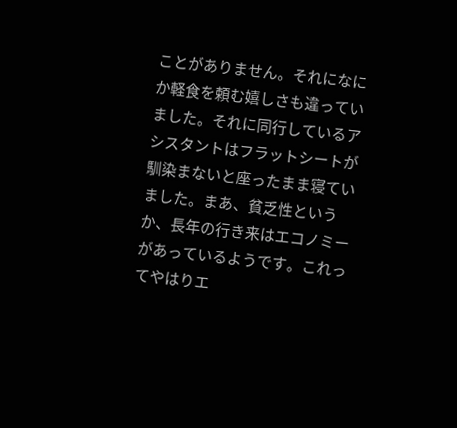ことがありません。それになにか軽食を頼む嬉しさも違っていました。それに同行しているアシスタントはフラットシートが馴染まないと座ったまま寝ていました。まあ、貧乏性というか、長年の行き来はエコノミーがあっているようです。これってやはりエ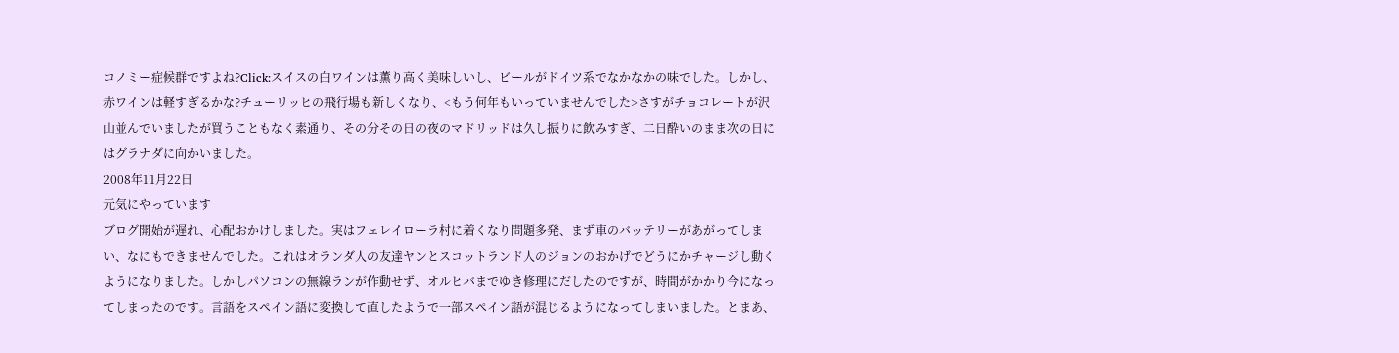コノミー症候群ですよね?Click:スイスの白ワインは薫り高く美味しいし、ビールがドイツ系でなかなかの味でした。しかし、赤ワインは軽すぎるかな?チューリッヒの飛行場も新しくなり、<もう何年もいっていませんでした>さすがチョコレートが沢山並んでいましたが買うこともなく素通り、その分その日の夜のマドリッドは久し振りに飲みすぎ、二日酔いのまま次の日にはグラナダに向かいました。
2008年11月22日
元気にやっています
ブログ開始が遅れ、心配おかけしました。実はフェレイローラ村に着くなり問題多発、まず車のバッテリーがあがってしまい、なにもできませんでした。これはオランダ人の友達ヤンとスコットランド人のジョンのおかげでどうにかチャージし動くようになりました。しかしパソコンの無線ランが作動せず、オルヒバまでゆき修理にだしたのですが、時間がかかり今になってしまったのです。言語をスペイン語に変換して直したようで一部スペイン語が混じるようになってしまいました。とまあ、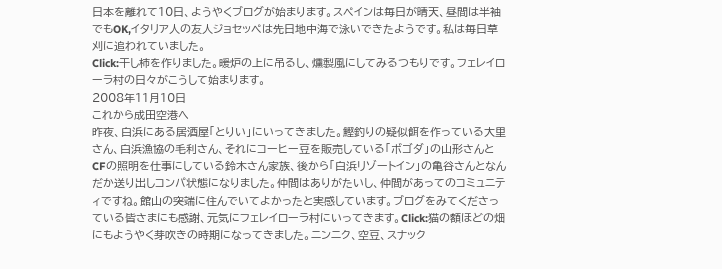日本を離れて10日、ようやくブログが始まります。スペインは毎日が晴天、昼間は半袖でもOK,イタリア人の友人ジョセッペは先日地中海で泳いできたようです。私は毎日草刈に追われていました。
Click:干し柿を作りました。暖炉の上に吊るし、燻製風にしてみるつもりです。フェレイローラ村の日々がこうして始まります。
2008年11月10日
これから成田空港へ
昨夜、白浜にある居酒屋「とりい」にいってきました。鰹釣りの疑似餌を作っている大里さん、白浜漁協の毛利さん、それにコーヒー豆を販売している「ボゴダ」の山形さんとCFの照明を仕事にしている鈴木さん家族、後から「白浜リゾートイン」の亀谷さんとなんだか送り出しコンパ状態になりました。仲間はありがたいし、仲間があってのコミュニティですね。館山の突端に住んでいてよかったと実感しています。ブログをみてくださっている皆さまにも感謝、元気にフェレイローラ村にいってきます。Click:猫の額ほどの畑にもようやく芽吹きの時期になってきました。ニンニク、空豆、スナック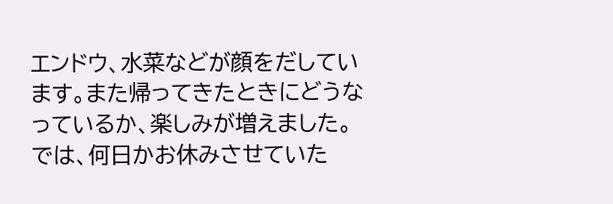エンドウ、水菜などが顔をだしています。また帰ってきたときにどうなっているか、楽しみが増えました。では、何日かお休みさせていた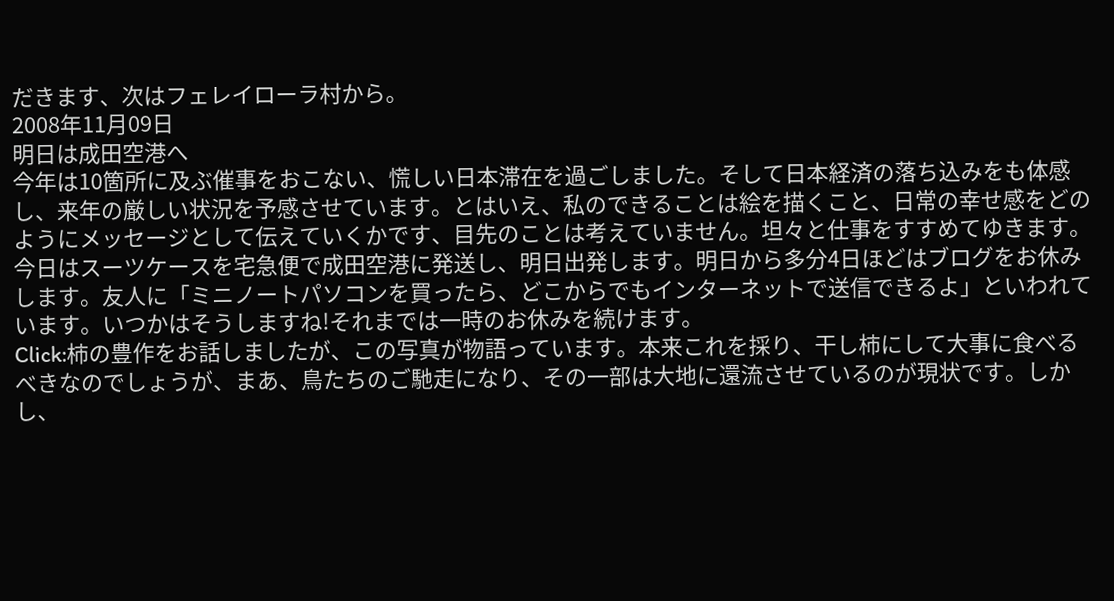だきます、次はフェレイローラ村から。
2008年11月09日
明日は成田空港へ
今年は10箇所に及ぶ催事をおこない、慌しい日本滞在を過ごしました。そして日本経済の落ち込みをも体感し、来年の厳しい状況を予感させています。とはいえ、私のできることは絵を描くこと、日常の幸せ感をどのようにメッセージとして伝えていくかです、目先のことは考えていません。坦々と仕事をすすめてゆきます。今日はスーツケースを宅急便で成田空港に発送し、明日出発します。明日から多分4日ほどはブログをお休みします。友人に「ミニノートパソコンを買ったら、どこからでもインターネットで送信できるよ」といわれています。いつかはそうしますね!それまでは一時のお休みを続けます。
Click:柿の豊作をお話しましたが、この写真が物語っています。本来これを採り、干し柿にして大事に食べるべきなのでしょうが、まあ、鳥たちのご馳走になり、その一部は大地に還流させているのが現状です。しかし、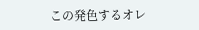この発色するオレ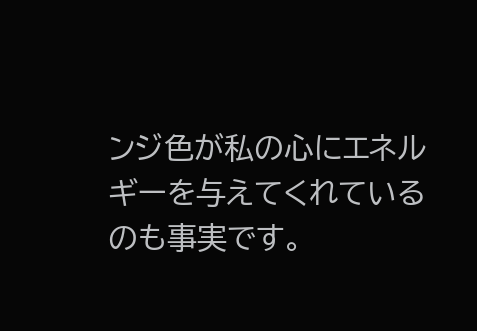ンジ色が私の心にエネルギーを与えてくれているのも事実です。